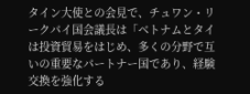タイン大使との会見で、チュワン・リークパイ国会議長は「ベトナムとタイは投資貿易をはじめ、多くの分野で互いの重要なパートナー国であり、経験交換を強化する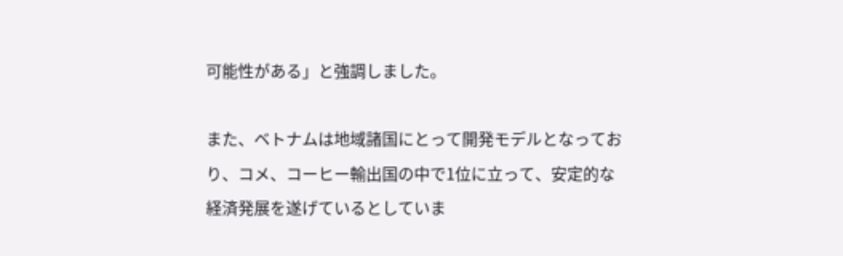可能性がある」と強調しました。

また、ベトナムは地域諸国にとって開発モデルとなっており、コメ、コーヒー輸出国の中で1位に立って、安定的な経済発展を遂げているとしていま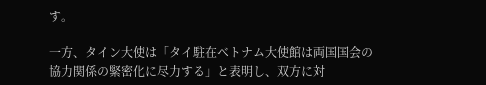す。

一方、タイン大使は「タイ駐在ベトナム大使館は両国国会の協力関係の緊密化に尽力する」と表明し、双方に対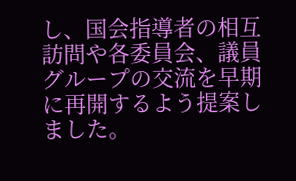し、国会指導者の相互訪問や各委員会、議員グループの交流を早期に再開するよう提案しました。